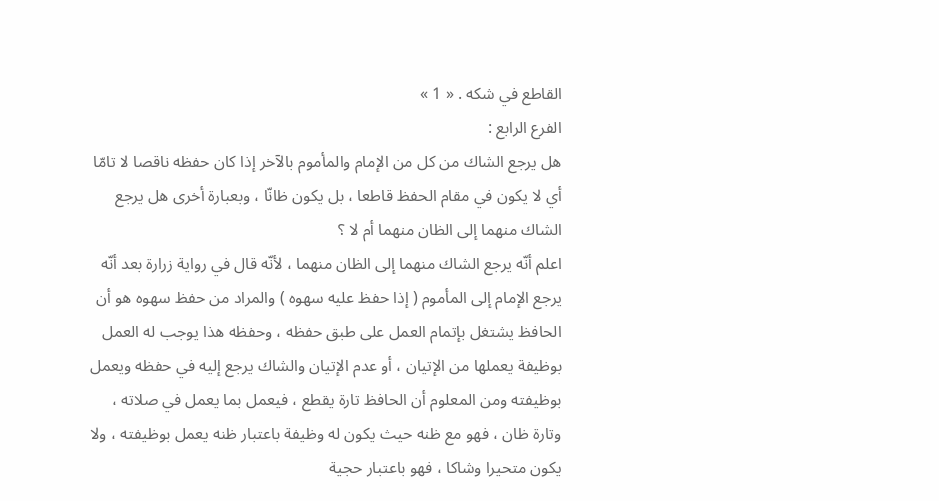القاطع في شكه . « 1 »
الفرع الرابع :
هل يرجع الشاك من كل من الإمام والمأموم بالآخر إذا كان حفظه ناقصا لا تامّا أي لا يكون في مقام الحفظ قاطعا ، بل يكون ظانّا ، وبعبارة أخرى هل يرجع الشاك منهما إلى الظان منهما أم لا ؟
اعلم أنّه يرجع الشاك منهما إلى الظان منهما ، لأنّه قال في رواية زرارة بعد أنّه يرجع الإمام إلى المأموم ( إذا حفظ عليه سهوه ) والمراد من حفظ سهوه هو أن الحافظ يشتغل بإتمام العمل على طبق حفظه ، وحفظه هذا يوجب له العمل بوظيفة يعملها من الإتيان ، أو عدم الإتيان والشاك يرجع إليه في حفظه ويعمل بوظيفته ومن المعلوم أن الحافظ تارة يقطع ، فيعمل بما يعمل في صلاته ، وتارة ظان ، فهو مع ظنه حيث يكون له وظيفة باعتبار ظنه يعمل بوظيفته ، ولا يكون متحيرا وشاكا ، فهو باعتبار حجية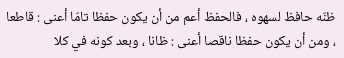ظنّه حافظ لسهوه ، فالحفظ أعم من أن يكون حفظا تامّا أعنى : قاطعا ، ومن أن يكون حفظا ناقصا أعنى : ظانا ، وبعد كونه في كلا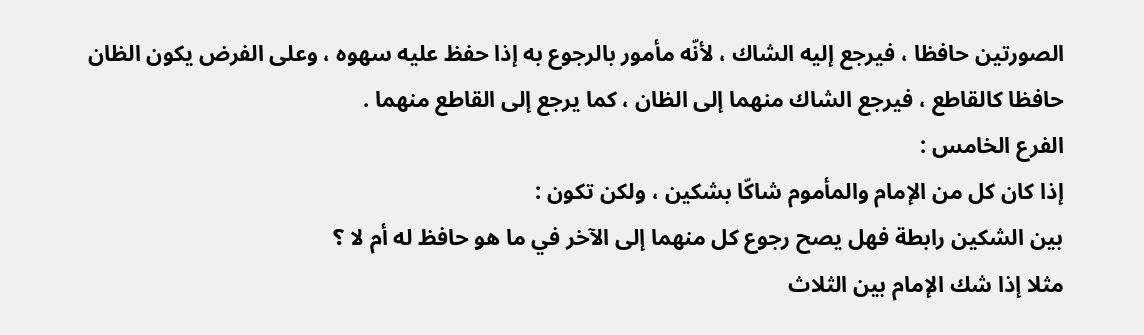الصورتين حافظا ، فيرجع إليه الشاك ، لأنّه مأمور بالرجوع به إذا حفظ عليه سهوه ، وعلى الفرض يكون الظان حافظا كالقاطع ، فيرجع الشاك منهما إلى الظان ، كما يرجع إلى القاطع منهما .
الفرع الخامس :
إذا كان كل من الإمام والمأموم شاكّا بشكين ، ولكن تكون :
بين الشكين رابطة فهل يصح رجوع كل منهما إلى الآخر في ما هو حافظ له أم لا ؟
مثلا إذا شك الإمام بين الثلاث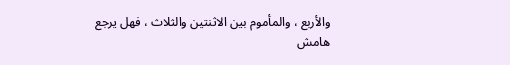والأربع ، والمأموم بين الاثنتين والثلاث ، فهل يرجع
هامش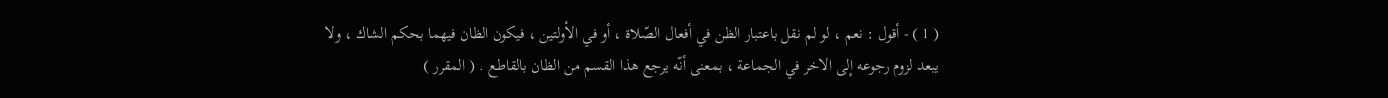( 1 ) - أقول : نعم ، لو لم نقل باعتبار الظن في أفعال الصّلاة ، أو في الأولتين ، فيكون الظان فيهما بحكم الشاك ، ولا يبعد لزوم رجوعه إلى الاخر في الجماعة ، بمعنى أنّه يرجع هذا القسم من الظان بالقاطع . ( المقرر )